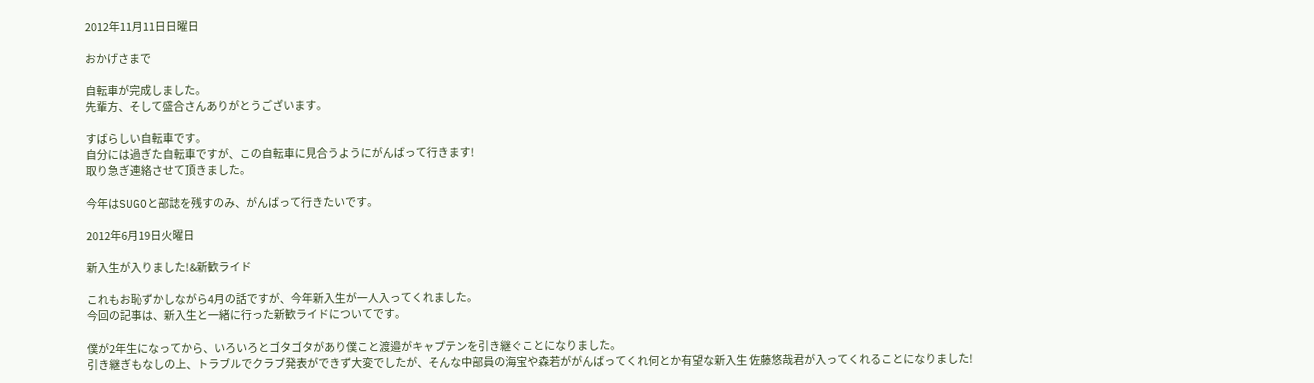2012年11月11日日曜日

おかげさまで

自転車が完成しました。
先輩方、そして盛合さんありがとうございます。

すばらしい自転車です。
自分には過ぎた自転車ですが、この自転車に見合うようにがんばって行きます!
取り急ぎ連絡させて頂きました。

今年はSUGOと部誌を残すのみ、がんばって行きたいです。

2012年6月19日火曜日

新入生が入りました!&新歓ライド

これもお恥ずかしながら4月の話ですが、今年新入生が一人入ってくれました。
今回の記事は、新入生と一緒に行った新歓ライドについてです。

僕が2年生になってから、いろいろとゴタゴタがあり僕こと渡邉がキャプテンを引き継ぐことになりました。
引き継ぎもなしの上、トラブルでクラブ発表ができず大変でしたが、そんな中部員の海宝や森若ががんばってくれ何とか有望な新入生 佐藤悠哉君が入ってくれることになりました!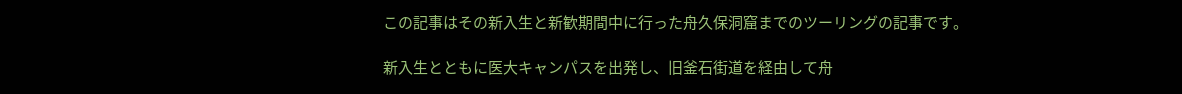この記事はその新入生と新歓期間中に行った舟久保洞窟までのツーリングの記事です。

新入生とともに医大キャンパスを出発し、旧釜石街道を経由して舟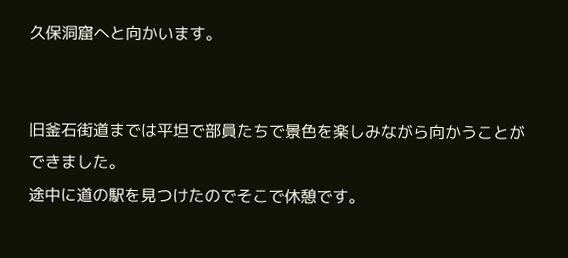久保洞窟へと向かいます。


旧釜石街道までは平坦で部員たちで景色を楽しみながら向かうことができました。
途中に道の駅を見つけたのでそこで休憩です。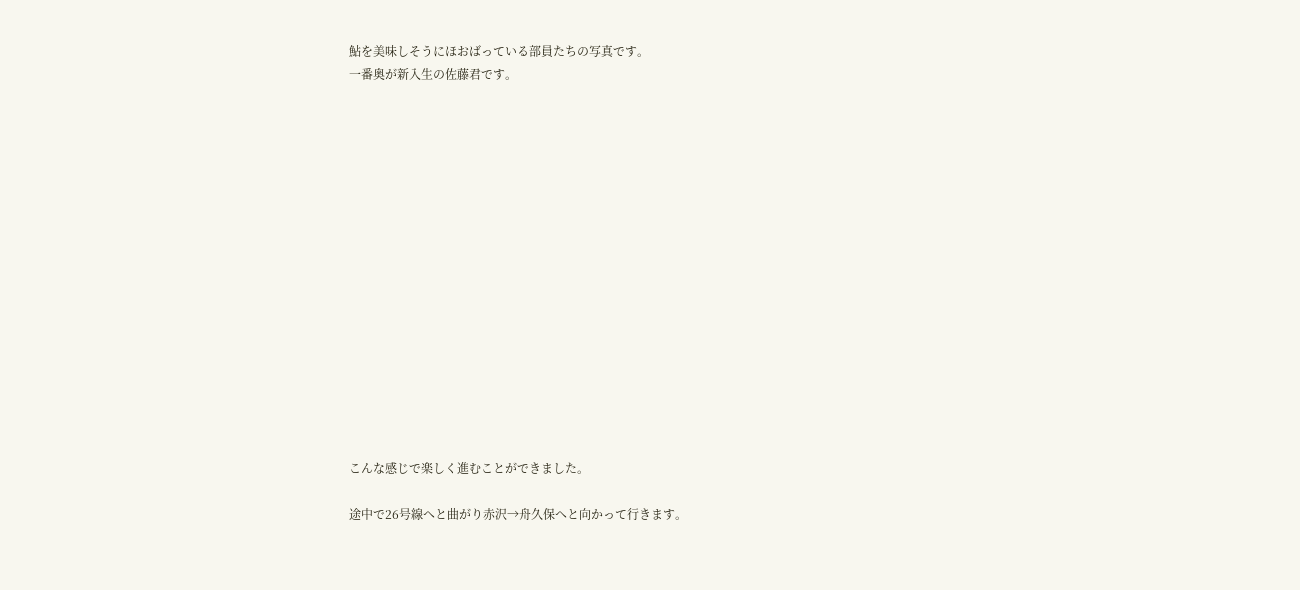鮎を美味しそうにほおばっている部員たちの写真です。
一番奥が新入生の佐藤君です。
















こんな感じで楽しく進むことができました。

途中で26号線へと曲がり赤沢→舟久保へと向かって行きます。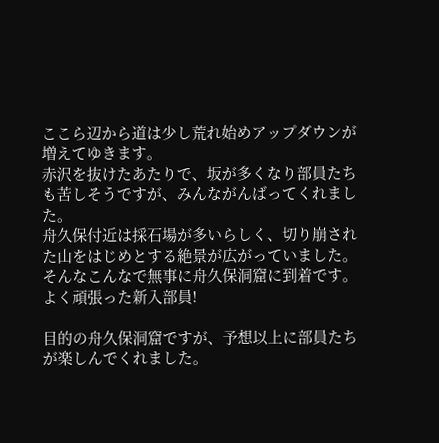ここら辺から道は少し荒れ始めアップダウンが増えてゆきます。
赤沢を抜けたあたりで、坂が多くなり部員たちも苦しそうですが、みんながんばってくれました。
舟久保付近は採石場が多いらしく、切り崩された山をはじめとする絶景が広がっていました。
そんなこんなで無事に舟久保洞窟に到着です。
よく頑張った新入部員!

目的の舟久保洞窟ですが、予想以上に部員たちが楽しんでくれました。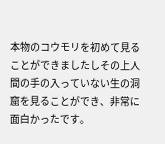本物のコウモリを初めて見ることができましたしその上人間の手の入っていない生の洞窟を見ることができ、非常に面白かったです。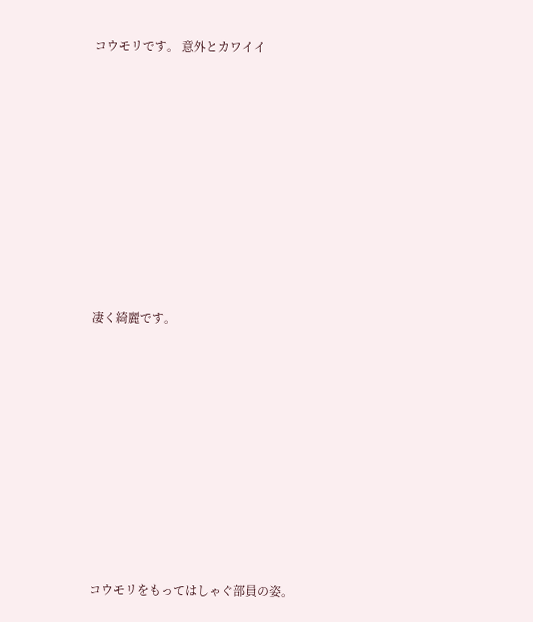コウモリです。 意外とカワイイ
















凄く綺麗です。
















コウモリをもってはしゃぐ部員の姿。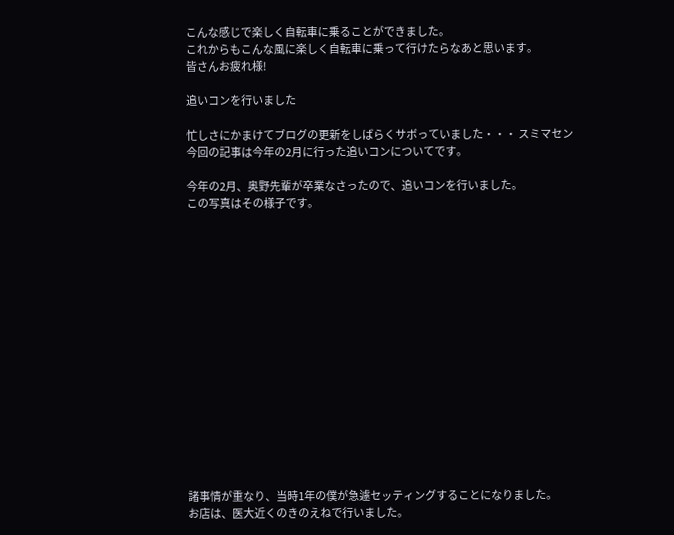こんな感じで楽しく自転車に乗ることができました。
これからもこんな風に楽しく自転車に乗って行けたらなあと思います。
皆さんお疲れ様!

追いコンを行いました

忙しさにかまけてブログの更新をしばらくサボっていました・・・ スミマセン
今回の記事は今年の2月に行った追いコンについてです。

今年の2月、奥野先輩が卒業なさったので、追いコンを行いました。
この写真はその様子です。
















諸事情が重なり、当時1年の僕が急遽セッティングすることになりました。
お店は、医大近くのきのえねで行いました。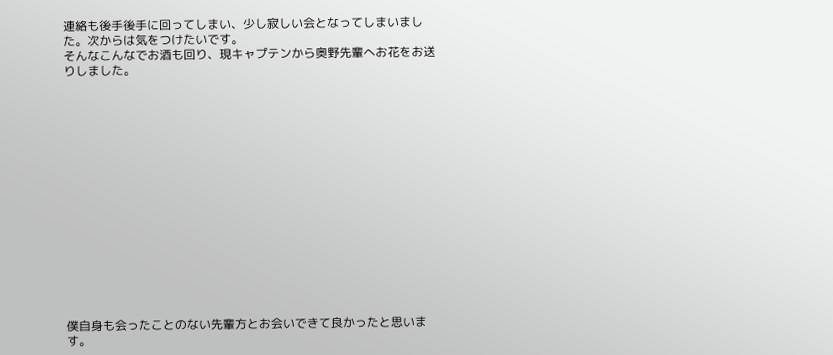連絡も後手後手に回ってしまい、少し寂しい会となってしまいました。次からは気をつけたいです。
そんなこんなでお酒も回り、現キャプテンから奥野先輩へお花をお送りしました。
















僕自身も会ったことのない先輩方とお会いできて良かったと思います。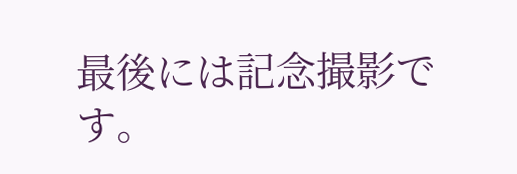最後には記念撮影です。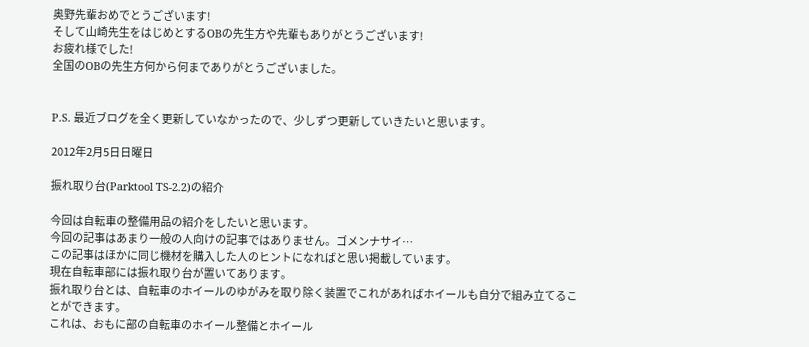奥野先輩おめでとうございます!
そして山崎先生をはじめとするOBの先生方や先輩もありがとうございます!
お疲れ様でした!
全国のOBの先生方何から何までありがとうございました。


P.S. 最近ブログを全く更新していなかったので、少しずつ更新していきたいと思います。

2012年2月5日日曜日

振れ取り台(Parktool TS-2.2)の紹介

今回は自転車の整備用品の紹介をしたいと思います。
今回の記事はあまり一般の人向けの記事ではありません。ゴメンナサイ…
この記事はほかに同じ機材を購入した人のヒントになればと思い掲載しています。
現在自転車部には振れ取り台が置いてあります。
振れ取り台とは、自転車のホイールのゆがみを取り除く装置でこれがあればホイールも自分で組み立てることができます。
これは、おもに部の自転車のホイール整備とホイール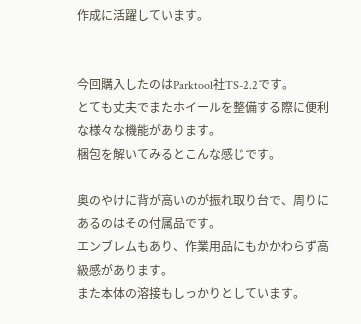作成に活躍しています。


今回購入したのはParktool社TS-2.2です。
とても丈夫でまたホイールを整備する際に便利な様々な機能があります。
梱包を解いてみるとこんな感じです。

奥のやけに背が高いのが振れ取り台で、周りにあるのはその付属品です。
エンブレムもあり、作業用品にもかかわらず高級感があります。
また本体の溶接もしっかりとしています。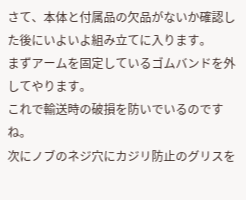さて、本体と付属品の欠品がないか確認した後にいよいよ組み立てに入ります。
まずアームを固定しているゴムバンドを外してやります。
これで輸送時の破損を防いでいるのですね。
次にノブのネジ穴にカジリ防止のグリスを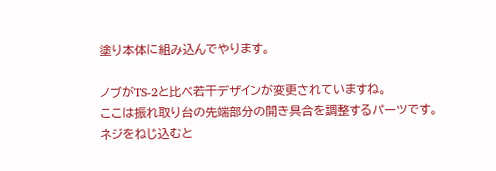塗り本体に組み込んでやります。

ノブがTS-2と比べ若干デザインが変更されていますね。
ここは振れ取り台の先端部分の開き具合を調整するパーツです。
ネジをねじ込むと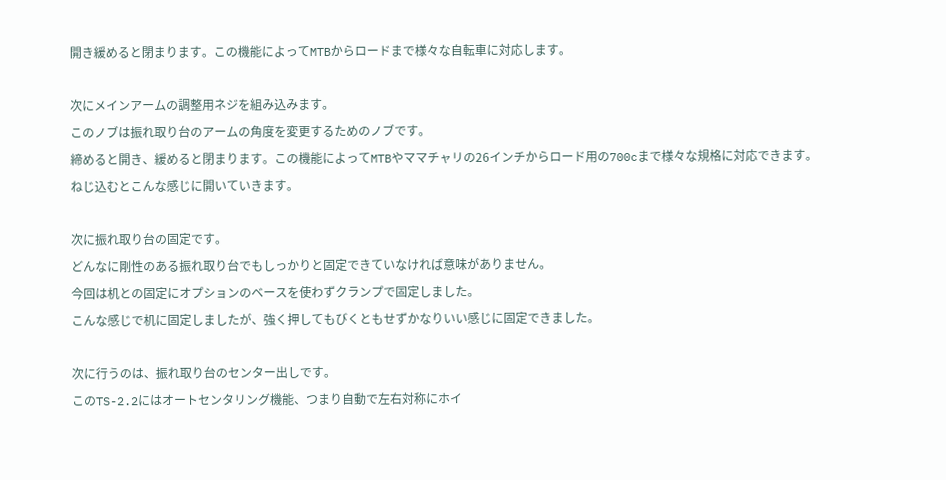開き緩めると閉まります。この機能によってMTBからロードまで様々な自転車に対応します。

次にメインアームの調整用ネジを組み込みます。
このノブは振れ取り台のアームの角度を変更するためのノブです。
締めると開き、緩めると閉まります。この機能によってMTBやママチャリの26インチからロード用の700cまで様々な規格に対応できます。
ねじ込むとこんな感じに開いていきます。

次に振れ取り台の固定です。
どんなに剛性のある振れ取り台でもしっかりと固定できていなければ意味がありません。
今回は机との固定にオプションのベースを使わずクランプで固定しました。
こんな感じで机に固定しましたが、強く押してもびくともせずかなりいい感じに固定できました。

次に行うのは、振れ取り台のセンター出しです。
このTS-2.2にはオートセンタリング機能、つまり自動で左右対称にホイ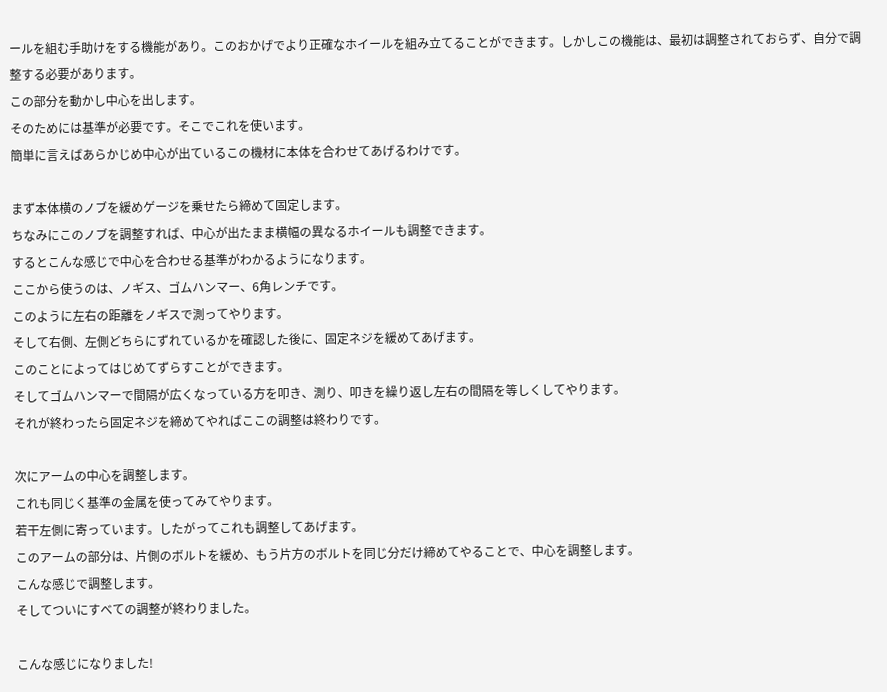ールを組む手助けをする機能があり。このおかげでより正確なホイールを組み立てることができます。しかしこの機能は、最初は調整されておらず、自分で調整する必要があります。
この部分を動かし中心を出します。
そのためには基準が必要です。そこでこれを使います。
簡単に言えばあらかじめ中心が出ているこの機材に本体を合わせてあげるわけです。

まず本体横のノブを緩めゲージを乗せたら締めて固定します。
ちなみにこのノブを調整すれば、中心が出たまま横幅の異なるホイールも調整できます。
するとこんな感じで中心を合わせる基準がわかるようになります。
ここから使うのは、ノギス、ゴムハンマー、6角レンチです。
このように左右の距離をノギスで測ってやります。
そして右側、左側どちらにずれているかを確認した後に、固定ネジを緩めてあげます。
このことによってはじめてずらすことができます。
そしてゴムハンマーで間隔が広くなっている方を叩き、測り、叩きを繰り返し左右の間隔を等しくしてやります。
それが終わったら固定ネジを締めてやればここの調整は終わりです。

次にアームの中心を調整します。
これも同じく基準の金属を使ってみてやります。
若干左側に寄っています。したがってこれも調整してあげます。
このアームの部分は、片側のボルトを緩め、もう片方のボルトを同じ分だけ締めてやることで、中心を調整します。
こんな感じで調整します。
そしてついにすべての調整が終わりました。

こんな感じになりました!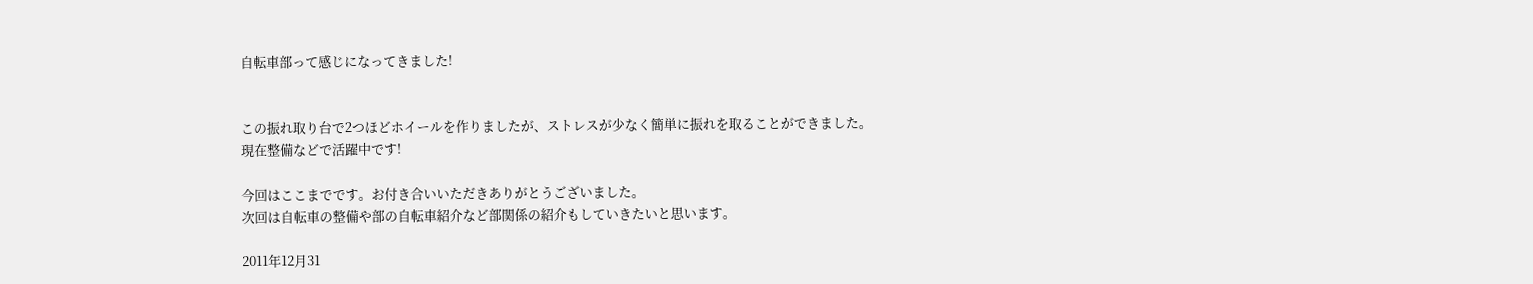自転車部って感じになってきました!


この振れ取り台で2つほどホイールを作りましたが、ストレスが少なく簡単に振れを取ることができました。
現在整備などで活躍中です!

今回はここまでです。お付き合いいただきありがとうございました。
次回は自転車の整備や部の自転車紹介など部関係の紹介もしていきたいと思います。

2011年12月31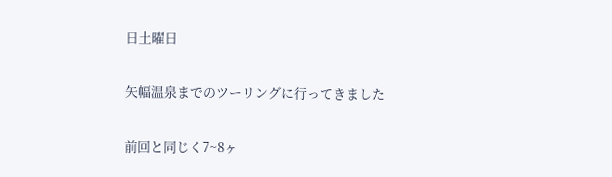日土曜日

矢幅温泉までのツーリングに行ってきました

前回と同じく7~8ヶ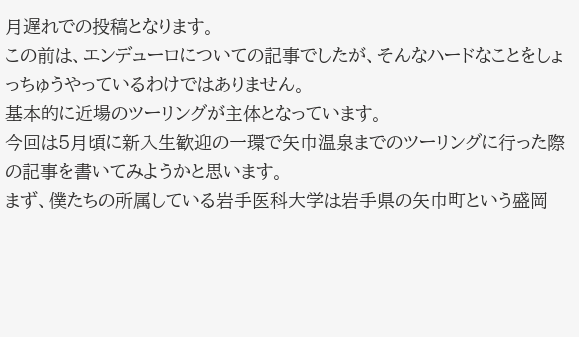月遅れでの投稿となります。
この前は、エンデューロについての記事でしたが、そんなハードなことをしょっちゅうやっているわけではありません。
基本的に近場のツーリングが主体となっています。
今回は5月頃に新入生歓迎の一環で矢巾温泉までのツーリングに行った際の記事を書いてみようかと思います。
まず、僕たちの所属している岩手医科大学は岩手県の矢巾町という盛岡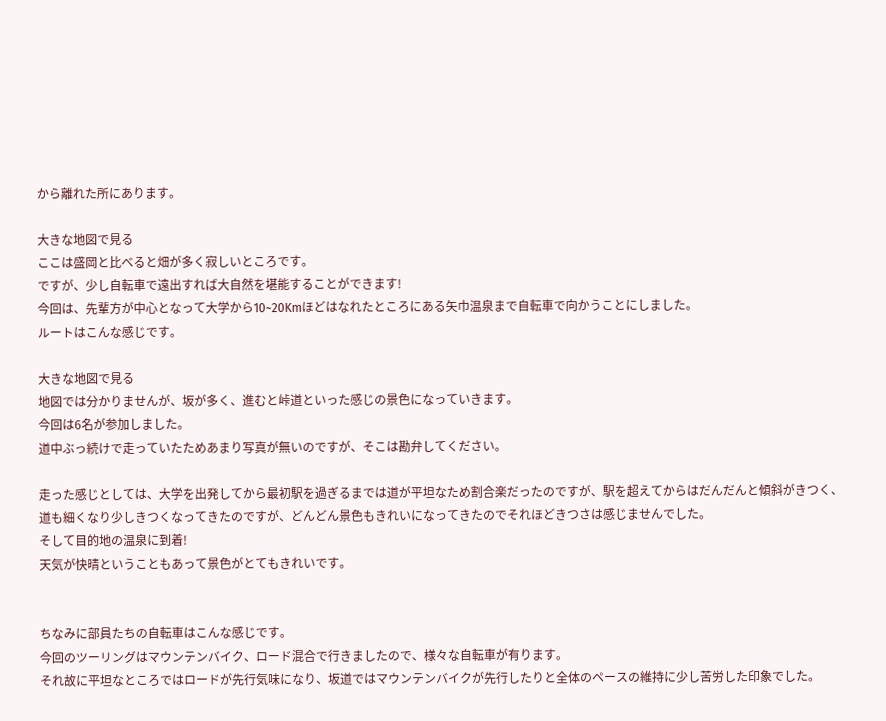から離れた所にあります。

大きな地図で見る
ここは盛岡と比べると畑が多く寂しいところです。
ですが、少し自転車で遠出すれば大自然を堪能することができます!
今回は、先輩方が中心となって大学から10~20Kmほどはなれたところにある矢巾温泉まで自転車で向かうことにしました。
ルートはこんな感じです。

大きな地図で見る
地図では分かりませんが、坂が多く、進むと峠道といった感じの景色になっていきます。
今回は6名が参加しました。
道中ぶっ続けで走っていたためあまり写真が無いのですが、そこは勘弁してください。

走った感じとしては、大学を出発してから最初駅を過ぎるまでは道が平坦なため割合楽だったのですが、駅を超えてからはだんだんと傾斜がきつく、道も細くなり少しきつくなってきたのですが、どんどん景色もきれいになってきたのでそれほどきつさは感じませんでした。
そして目的地の温泉に到着!
天気が快晴ということもあって景色がとてもきれいです。


ちなみに部員たちの自転車はこんな感じです。
今回のツーリングはマウンテンバイク、ロード混合で行きましたので、様々な自転車が有ります。
それ故に平坦なところではロードが先行気味になり、坂道ではマウンテンバイクが先行したりと全体のペースの維持に少し苦労した印象でした。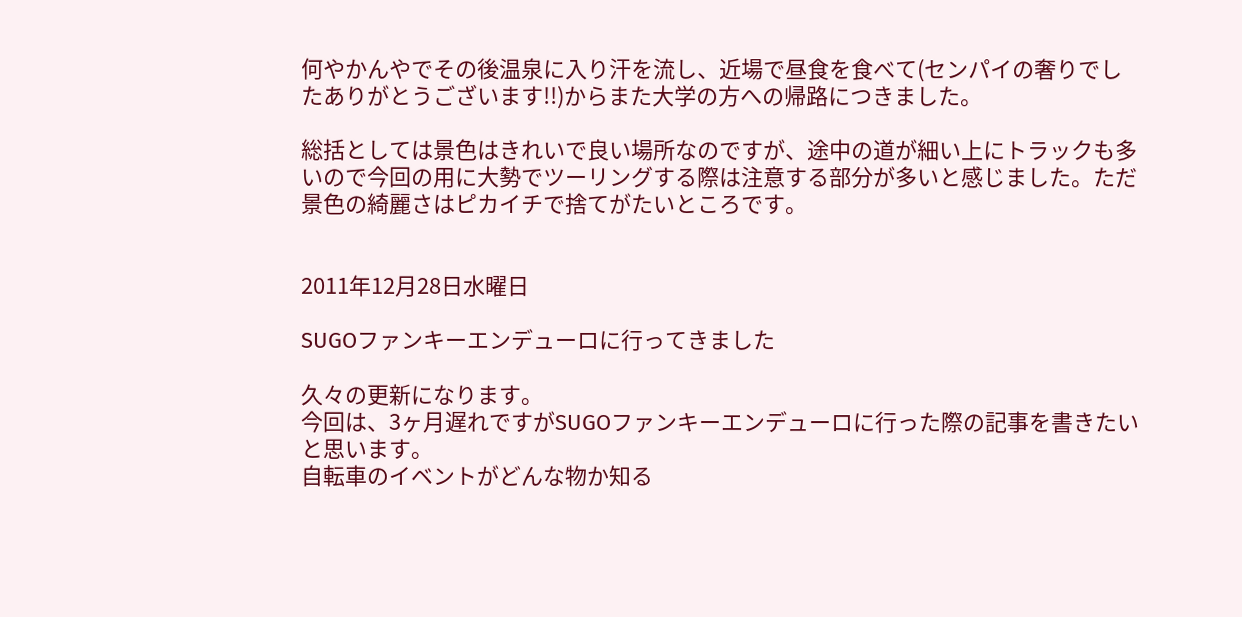何やかんやでその後温泉に入り汗を流し、近場で昼食を食べて(センパイの奢りでしたありがとうございます!!)からまた大学の方への帰路につきました。

総括としては景色はきれいで良い場所なのですが、途中の道が細い上にトラックも多いので今回の用に大勢でツーリングする際は注意する部分が多いと感じました。ただ景色の綺麗さはピカイチで捨てがたいところです。


2011年12月28日水曜日

SUGOファンキーエンデューロに行ってきました

久々の更新になります。
今回は、3ヶ月遅れですがSUGOファンキーエンデューロに行った際の記事を書きたいと思います。
自転車のイベントがどんな物か知る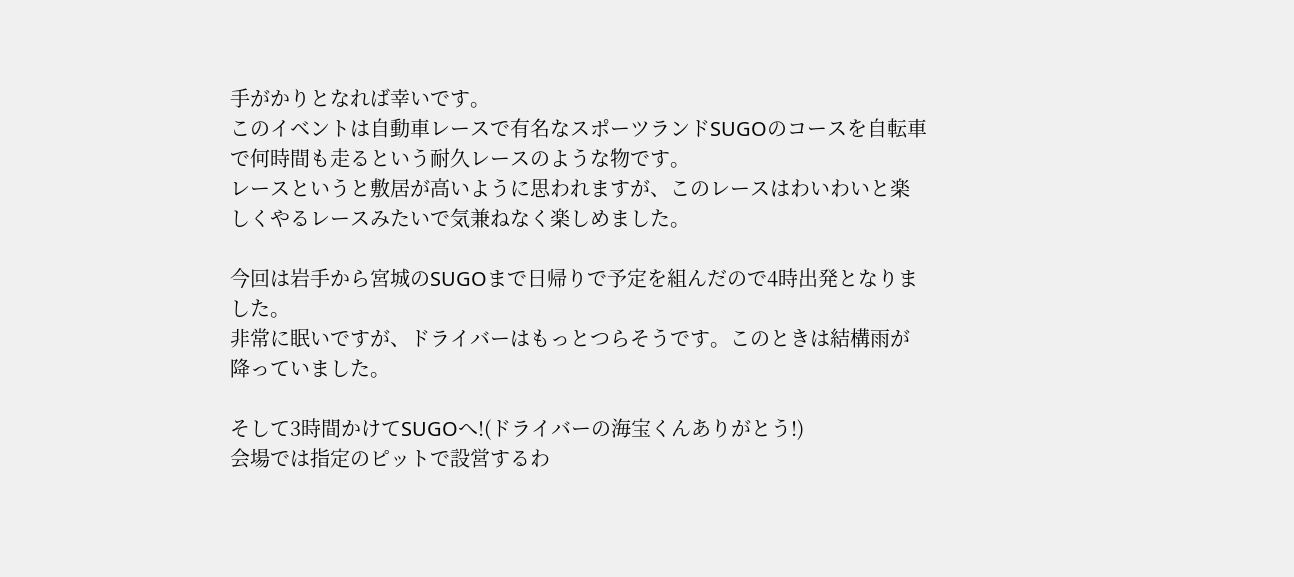手がかりとなれば幸いです。
このイベントは自動車レースで有名なスポーツランドSUGOのコースを自転車で何時間も走るという耐久レースのような物です。
レースというと敷居が高いように思われますが、このレースはわいわいと楽しくやるレースみたいで気兼ねなく楽しめました。

今回は岩手から宮城のSUGOまで日帰りで予定を組んだので4時出発となりました。
非常に眠いですが、ドライバーはもっとつらそうです。このときは結構雨が降っていました。

そして3時間かけてSUGOへ!(ドライバーの海宝くんありがとう!)
会場では指定のピットで設営するわ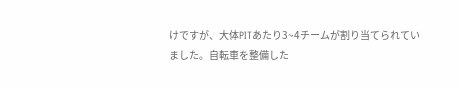けですが、大体PITあたり3~4チームが割り当てられていました。自転車を整備した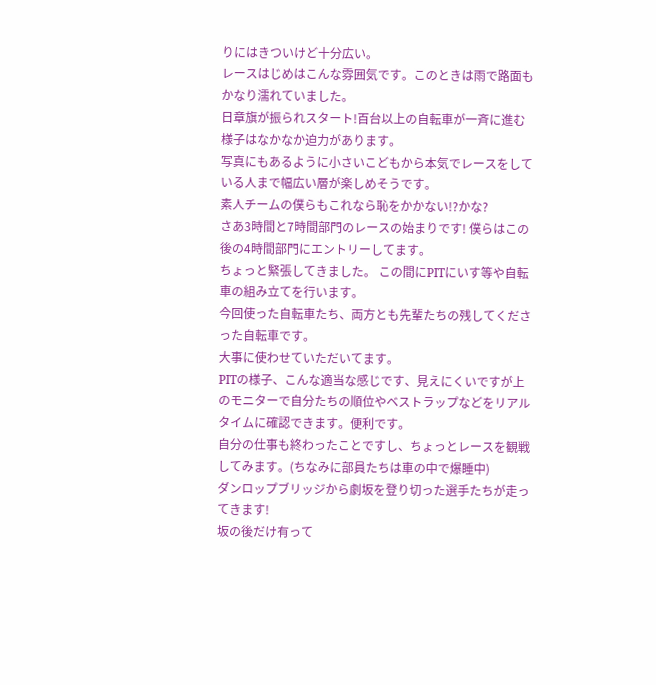りにはきついけど十分広い。
レースはじめはこんな雰囲気です。このときは雨で路面もかなり濡れていました。
日章旗が振られスタート!百台以上の自転車が一斉に進む様子はなかなか迫力があります。
写真にもあるように小さいこどもから本気でレースをしている人まで幅広い層が楽しめそうです。
素人チームの僕らもこれなら恥をかかない!?かな?
さあ3時間と7時間部門のレースの始まりです! 僕らはこの後の4時間部門にエントリーしてます。
ちょっと緊張してきました。 この間にPITにいす等や自転車の組み立てを行います。
今回使った自転車たち、両方とも先輩たちの残してくださった自転車です。
大事に使わせていただいてます。
PITの様子、こんな適当な感じです、見えにくいですが上のモニターで自分たちの順位やベストラップなどをリアルタイムに確認できます。便利です。
自分の仕事も終わったことですし、ちょっとレースを観戦してみます。(ちなみに部員たちは車の中で爆睡中)
ダンロップブリッジから劇坂を登り切った選手たちが走ってきます!
坂の後だけ有って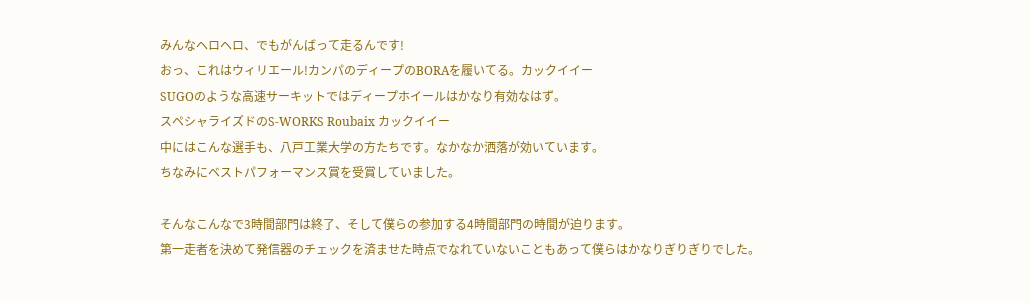みんなヘロヘロ、でもがんばって走るんです!
おっ、これはウィリエール!カンパのディープのBORAを履いてる。カックイイー
SUGOのような高速サーキットではディープホイールはかなり有効なはず。
スペシャライズドのS-WORKS Roubaix カックイイー
中にはこんな選手も、八戸工業大学の方たちです。なかなか洒落が効いています。
ちなみにベストパフォーマンス賞を受賞していました。

そんなこんなで3時間部門は終了、そして僕らの参加する4時間部門の時間が迫ります。
第一走者を決めて発信器のチェックを済ませた時点でなれていないこともあって僕らはかなりぎりぎりでした。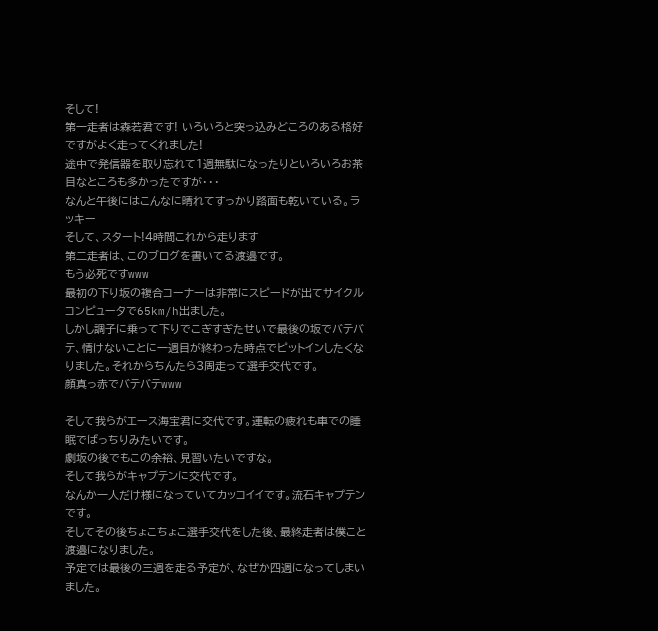そして!
第一走者は森若君です! いろいろと突っ込みどころのある格好ですがよく走ってくれました!
途中で発信器を取り忘れて1週無駄になったりといろいろお茶目なところも多かったですが・・・
なんと午後にはこんなに晴れてすっかり路面も乾いている。ラッキー
そして、スタート!4時間これから走ります
第二走者は、このブログを書いてる渡邉です。
もう必死ですwww
最初の下り坂の複合コーナーは非常にスピードが出てサイクルコンピュータで65km/h出ました。
しかし調子に乗って下りでこぎすぎたせいで最後の坂でバテバテ、情けないことに一週目が終わった時点でピットインしたくなりました。それからちんたら3周走って選手交代です。
顔真っ赤でバテバテwww

そして我らがエース海宝君に交代です。運転の疲れも車での睡眠でばっちりみたいです。
劇坂の後でもこの余裕、見習いたいですな。
そして我らがキャプテンに交代です。
なんか一人だけ様になっていてカッコイイです。流石キャプテンです。
そしてその後ちょこちょこ選手交代をした後、最終走者は僕こと渡邉になりました。
予定では最後の三週を走る予定が、なぜか四週になってしまいました。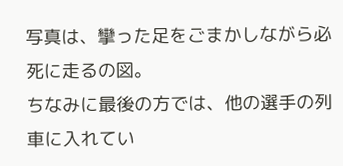写真は、攣った足をごまかしながら必死に走るの図。
ちなみに最後の方では、他の選手の列車に入れてい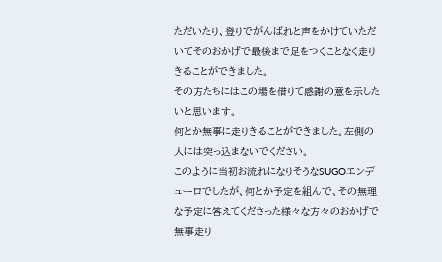ただいたり、登りでがんばれと声をかけていただいてそのおかげで最後まで足をつくことなく走りきることができました。
その方たちにはこの場を借りて感謝の意を示したいと思います。
何とか無事に走りきることができました。左側の人には突っ込まないでください。
このように当初お流れになりそうなSUGOエンデューロでしたが、何とか予定を組んで、その無理な予定に答えてくださった様々な方々のおかげで無事走り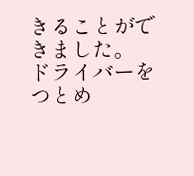きることができました。
ドライバーをつとめ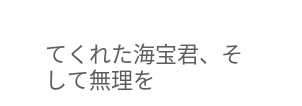てくれた海宝君、そして無理を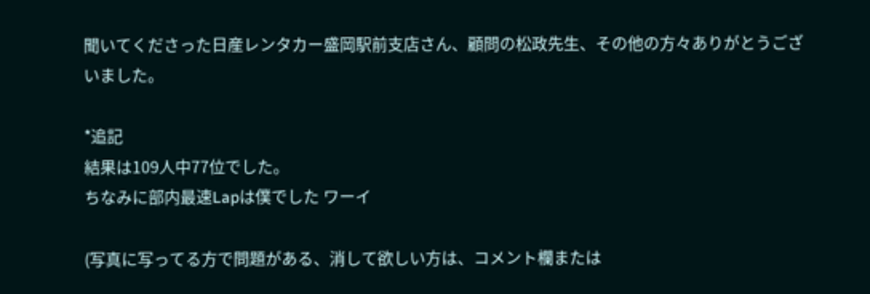聞いてくださった日産レンタカー盛岡駅前支店さん、顧問の松政先生、その他の方々ありがとうございました。

*追記
結果は109人中77位でした。
ちなみに部内最速Lapは僕でした ワーイ

(写真に写ってる方で問題がある、消して欲しい方は、コメント欄または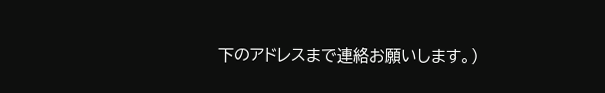下のアドレスまで連絡お願いします。)